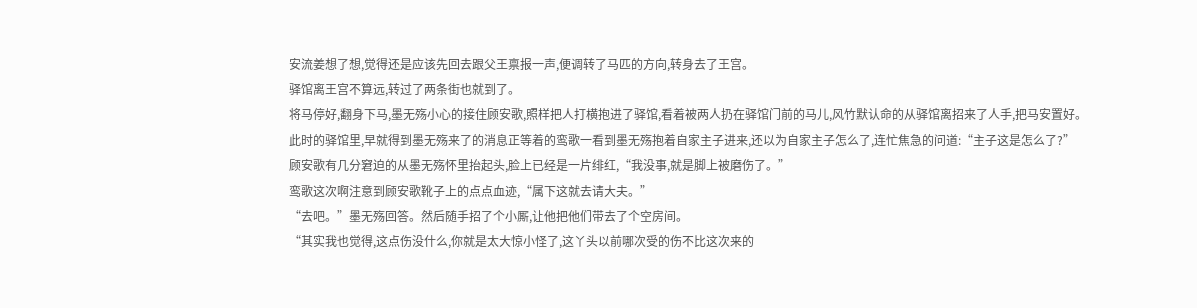安流姜想了想,觉得还是应该先回去跟父王禀报一声,便调转了马匹的方向,转身去了王宫。
驿馆离王宫不算远,转过了两条街也就到了。
将马停好,翻身下马,墨无殇小心的接住顾安歌,照样把人打横抱进了驿馆,看着被两人扔在驿馆门前的马儿,风竹默认命的从驿馆离招来了人手,把马安置好。
此时的驿馆里,早就得到墨无殇来了的消息正等着的鸾歌一看到墨无殇抱着自家主子进来,还以为自家主子怎么了,连忙焦急的问道:“主子这是怎么了?”
顾安歌有几分窘迫的从墨无殇怀里抬起头,脸上已经是一片绯红,“我没事,就是脚上被磨伤了。”
鸾歌这次啊注意到顾安歌靴子上的点点血迹,“属下这就去请大夫。”
“去吧。”墨无殇回答。然后随手招了个小厮,让他把他们带去了个空房间。
“其实我也觉得,这点伤没什么,你就是太大惊小怪了,这丫头以前哪次受的伤不比这次来的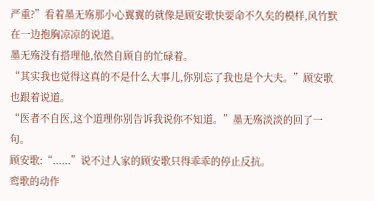严重?”看着墨无殇那小心翼翼的就像是顾安歌快要命不久矣的模样,风竹默在一边抱胸凉凉的说道。
墨无殇没有搭理他,依然自顾自的忙碌着。
“其实我也觉得这真的不是什么大事儿,你别忘了我也是个大夫。”顾安歌也跟着说道。
“医者不自医,这个道理你别告诉我说你不知道。”墨无殇淡淡的回了一句。
顾安歌:“......”说不过人家的顾安歌只得乖乖的停止反抗。
鸾歌的动作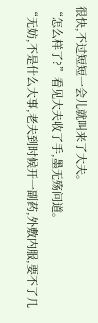很快,不过短短一会儿就叫来了大夫。
“怎么样了?”看见大夫收了手,墨无殇问道。
“无妨,不是什么大事,老夫到时候开一副药,外敷内服,要不了几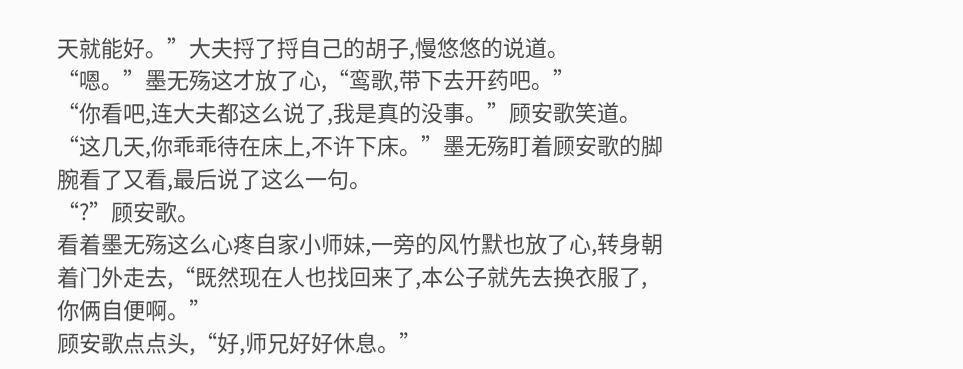天就能好。”大夫捋了捋自己的胡子,慢悠悠的说道。
“嗯。”墨无殇这才放了心,“鸾歌,带下去开药吧。”
“你看吧,连大夫都这么说了,我是真的没事。”顾安歌笑道。
“这几天,你乖乖待在床上,不许下床。”墨无殇盯着顾安歌的脚腕看了又看,最后说了这么一句。
“?”顾安歌。
看着墨无殇这么心疼自家小师妹,一旁的风竹默也放了心,转身朝着门外走去,“既然现在人也找回来了,本公子就先去换衣服了,你俩自便啊。”
顾安歌点点头,“好,师兄好好休息。”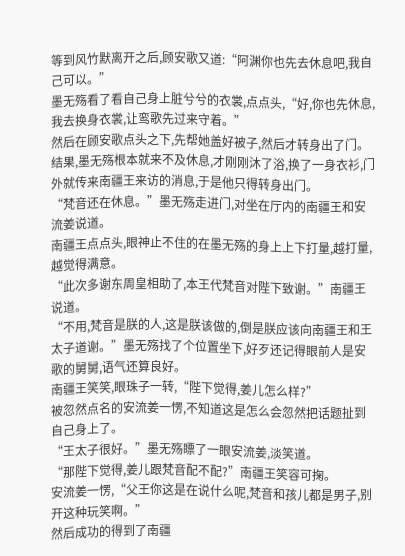等到风竹默离开之后,顾安歌又道:“阿渊你也先去休息吧,我自己可以。”
墨无殇看了看自己身上脏兮兮的衣裳,点点头,“好,你也先休息,我去换身衣裳,让鸾歌先过来守着。”
然后在顾安歌点头之下,先帮她盖好被子,然后才转身出了门。
结果,墨无殇根本就来不及休息,才刚刚沐了浴,换了一身衣衫,门外就传来南疆王来访的消息,于是他只得转身出门。
“梵音还在休息。”墨无殇走进门,对坐在厅内的南疆王和安流姜说道。
南疆王点点头,眼神止不住的在墨无殇的身上上下打量,越打量,越觉得满意。
“此次多谢东周皇相助了,本王代梵音对陛下致谢。”南疆王说道。
“不用,梵音是朕的人,这是朕该做的,倒是朕应该向南疆王和王太子道谢。”墨无殇找了个位置坐下,好歹还记得眼前人是安歌的舅舅,语气还算良好。
南疆王笑笑,眼珠子一转,“陛下觉得,姜儿怎么样?”
被忽然点名的安流姜一愣,不知道这是怎么会忽然把话题扯到自己身上了。
“王太子很好。”墨无殇瞟了一眼安流姜,淡笑道。
“那陛下觉得,姜儿跟梵音配不配?”南疆王笑容可掬。
安流姜一愣,“父王你这是在说什么呢,梵音和孩儿都是男子,别开这种玩笑啊。”
然后成功的得到了南疆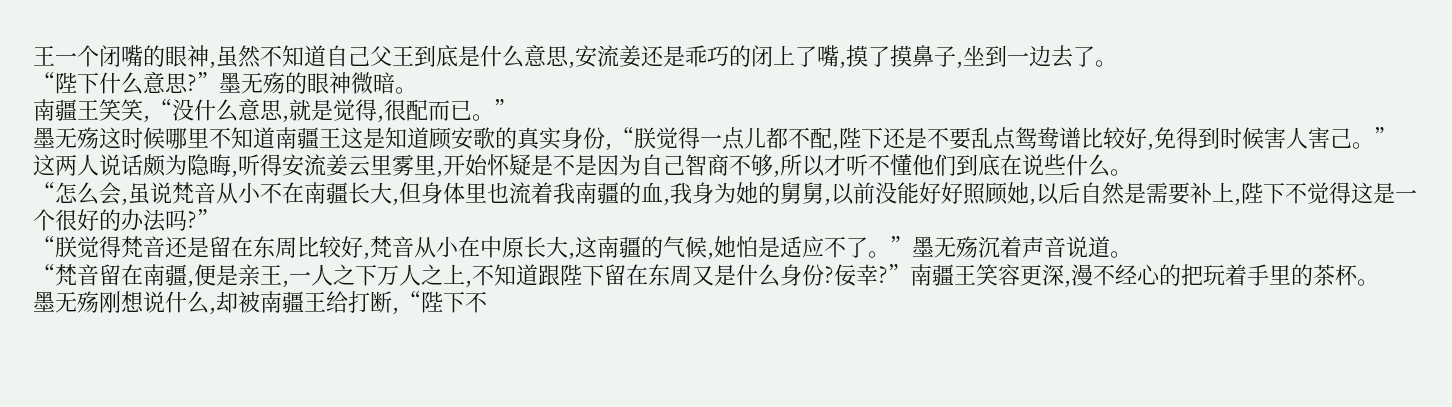王一个闭嘴的眼神,虽然不知道自己父王到底是什么意思,安流姜还是乖巧的闭上了嘴,摸了摸鼻子,坐到一边去了。
“陛下什么意思?”墨无殇的眼神微暗。
南疆王笑笑,“没什么意思,就是觉得,很配而已。”
墨无殇这时候哪里不知道南疆王这是知道顾安歌的真实身份,“朕觉得一点儿都不配,陛下还是不要乱点鸳鸯谱比较好,免得到时候害人害己。”
这两人说话颇为隐晦,听得安流姜云里雾里,开始怀疑是不是因为自己智商不够,所以才听不懂他们到底在说些什么。
“怎么会,虽说梵音从小不在南疆长大,但身体里也流着我南疆的血,我身为她的舅舅,以前没能好好照顾她,以后自然是需要补上,陛下不觉得这是一个很好的办法吗?”
“朕觉得梵音还是留在东周比较好,梵音从小在中原长大,这南疆的气候,她怕是适应不了。”墨无殇沉着声音说道。
“梵音留在南疆,便是亲王,一人之下万人之上,不知道跟陛下留在东周又是什么身份?佞幸?”南疆王笑容更深,漫不经心的把玩着手里的茶杯。
墨无殇刚想说什么,却被南疆王给打断,“陛下不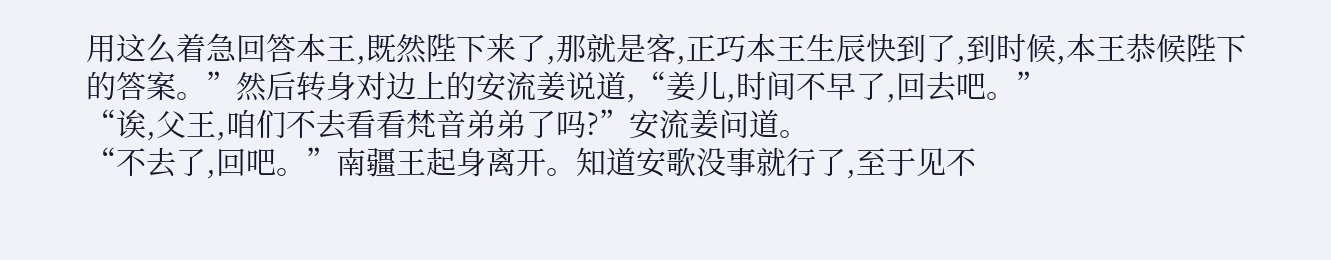用这么着急回答本王,既然陛下来了,那就是客,正巧本王生辰快到了,到时候,本王恭候陛下的答案。”然后转身对边上的安流姜说道,“姜儿,时间不早了,回去吧。”
“诶,父王,咱们不去看看梵音弟弟了吗?”安流姜问道。
“不去了,回吧。”南疆王起身离开。知道安歌没事就行了,至于见不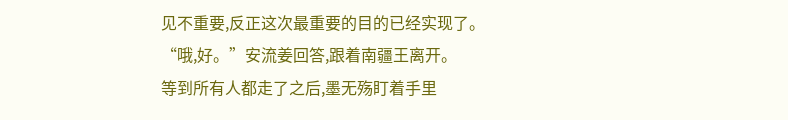见不重要,反正这次最重要的目的已经实现了。
“哦,好。”安流姜回答,跟着南疆王离开。
等到所有人都走了之后,墨无殇盯着手里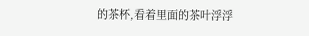的茶杯,看着里面的茶叶浮浮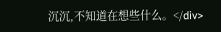沉沉,不知道在想些什么。</div>